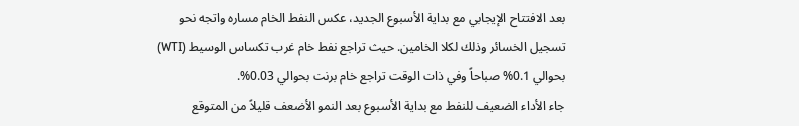بعد الافتتاح الإيجابي مع بداية الأسبوع الجديد، عكس النفط الخام مساره واتجه نحو تسجيل الخسائر وذلك لكلا الخامين. حيث تراجع نفط خام غرب تكساس الوسيط (WTI) بحوالي 0.1% صباحاً وفي ذات الوقت تراجع خام برنت بحوالي 0.03%.
جاء الأداء الضعيف للنفط مع بداية الأسبوع بعد النمو الأضعف قليلاً من المتوقع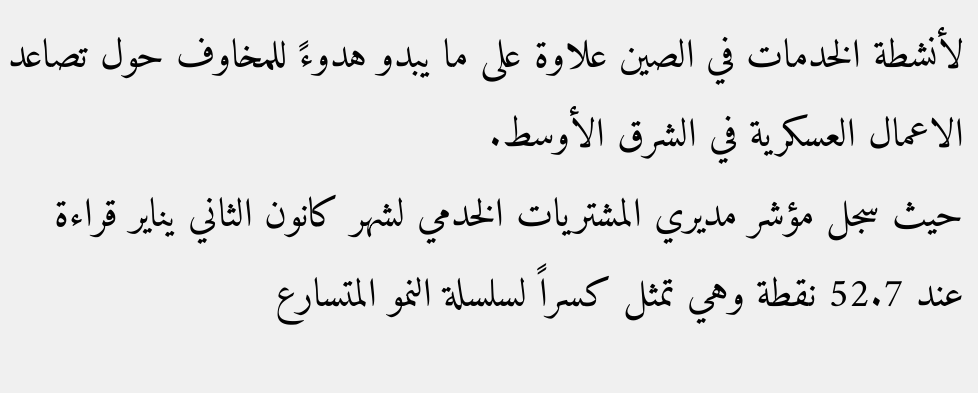لأنشطة الخدمات في الصين علاوة على ما يبدو هدوءً للمخاوف حول تصاعد الاعمال العسكرية في الشرق الأوسط.
حيث سجل مؤشر مديري المشتريات الخدمي لشهر كانون الثاني يناير قراءة عند 52.7 نقطة وهي تمثل كسراً لسلسلة النمو المتسارع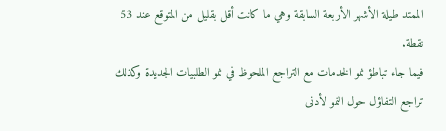الممتد طيلة الأشهر الأربعة السابقة وهي ما كانت أقل بقليل من المتوقع عند 53 نقطة.
فيما جاء تباطؤ نمو الخدمات مع التراجع الملحوظ في نمو الطلبيات الجديدة وكذلك تراجع التفاؤل حول النمو لأدنى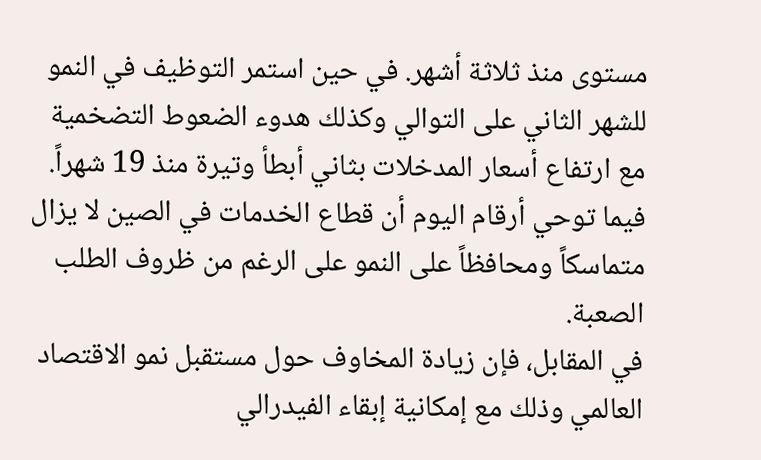مستوى منذ ثلاثة أشهر. في حين استمر التوظيف في النمو للشهر الثاني على التوالي وكذلك هدوء الضعوط التضخمية مع ارتفاع أسعار المدخلات بثاني أبطأ وتيرة منذ 19 شهراً.
فيما توحي أرقام اليوم أن قطاع الخدمات في الصين لا يزال متماسكاً ومحافظاً على النمو على الرغم من ظروف الطلب الصعبة.
في المقابل، فإن زيادة المخاوف حول مستقبل نمو الاقتصاد العالمي وذلك مع إمكانية إبقاء الفيدرالي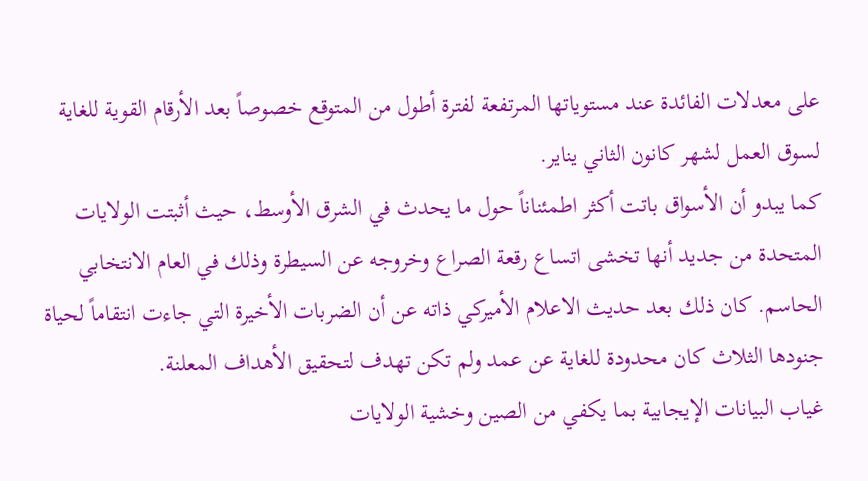على معدلات الفائدة عند مستوياتها المرتفعة لفترة أطول من المتوقع خصوصاً بعد الأرقام القوية للغاية لسوق العمل لشهر كانون الثاني يناير.
كما يبدو أن الأسواق باتت أكثر اطمئناناً حول ما يحدث في الشرق الأوسط، حيث أثبتت الولايات المتحدة من جديد أنها تخشى اتساع رقعة الصراع وخروجه عن السيطرة وذلك في العام الانتخابي الحاسم. كان ذلك بعد حديث الاعلام الأميركي ذاته عن أن الضربات الأخيرة التي جاءت انتقاماً لحياة جنودها الثلاث كان محدودة للغاية عن عمد ولم تكن تهدف لتحقيق الأهداف المعلنة.
غياب البيانات الإيجابية بما يكفي من الصين وخشية الولايات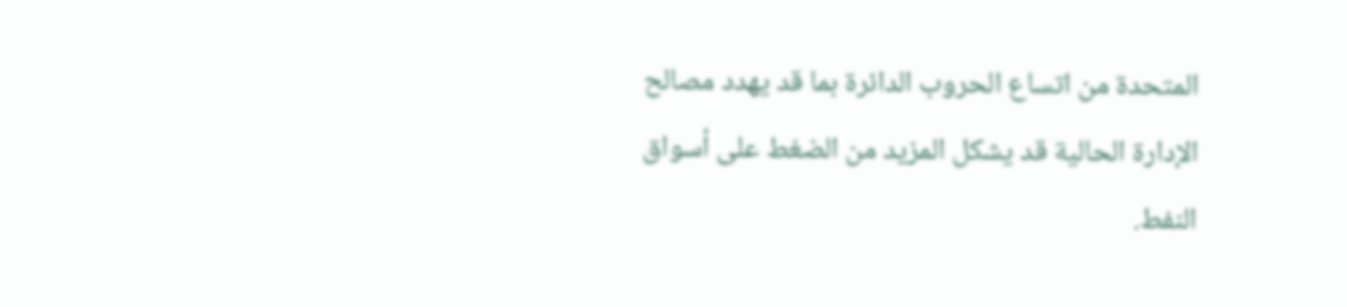المتحدة من اتساع الحروب الدائرة بما قد يهدد مصالح الإدارة الحالية قد يشكل المزيد من الضغط على أسواق النفط.